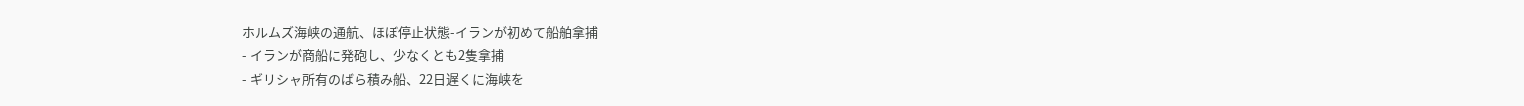ホルムズ海峡の通航、ほぼ停止状態-イランが初めて船舶拿捕
- イランが商船に発砲し、少なくとも2隻拿捕
- ギリシャ所有のばら積み船、22日遅くに海峡を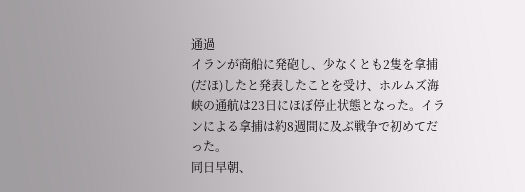通過
イランが商船に発砲し、少なくとも2隻を拿捕(だほ)したと発表したことを受け、ホルムズ海峡の通航は23日にほぼ停止状態となった。イランによる拿捕は約8週間に及ぶ戦争で初めてだった。
同日早朝、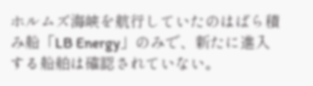ホルムズ海峡を航行していたのはばら積み船「LB Energy」のみで、新たに進入する船舶は確認されていない。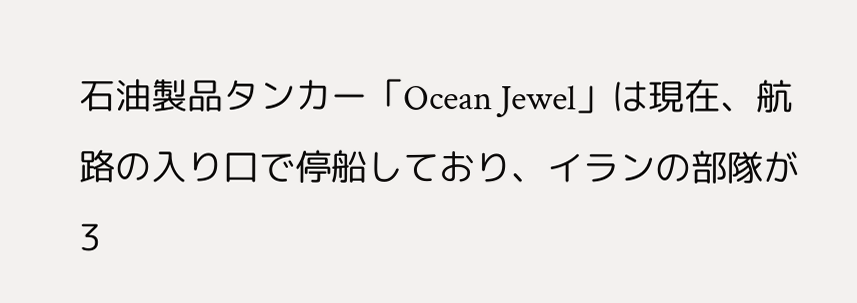石油製品タンカー「Ocean Jewel」は現在、航路の入り口で停船しており、イランの部隊が3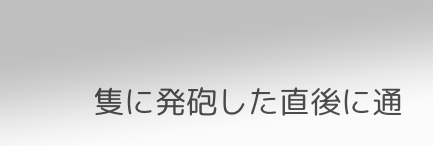隻に発砲した直後に通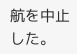航を中止した。